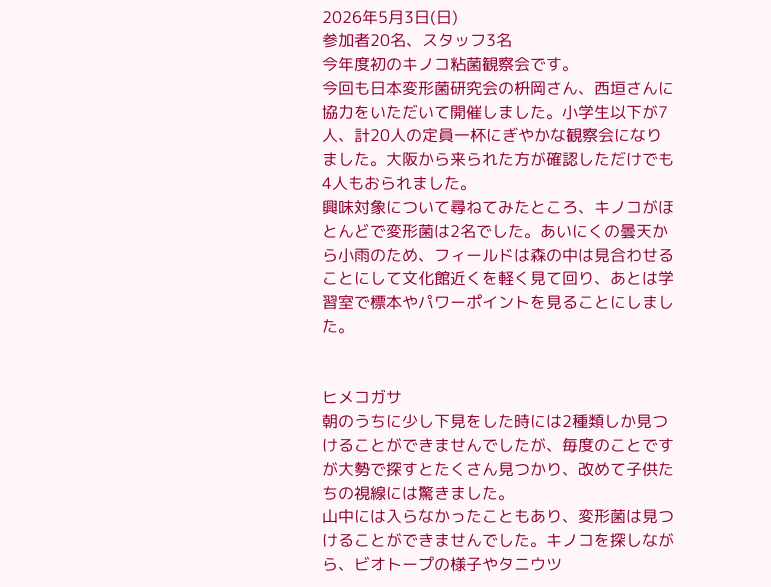2026年5月3日(日)
参加者20名、スタッフ3名
今年度初のキノコ粘菌観察会です。
今回も日本変形菌研究会の枡岡さん、西垣さんに協力をいただいて開催しました。小学生以下が7人、計20人の定員一杯にぎやかな観察会になりました。大阪から来られた方が確認しただけでも4人もおられました。
興味対象について尋ねてみたところ、キノコがほとんどで変形菌は2名でした。あいにくの曇天から小雨のため、フィールドは森の中は見合わせることにして文化館近くを軽く見て回り、あとは学習室で標本やパワーポイントを見ることにしました。


ヒメコガサ
朝のうちに少し下見をした時には2種類しか見つけることができませんでしたが、毎度のことですが大勢で探すとたくさん見つかり、改めて子供たちの視線には驚きました。
山中には入らなかったこともあり、変形菌は見つけることができませんでした。キノコを探しながら、ビオトープの様子やタニウツ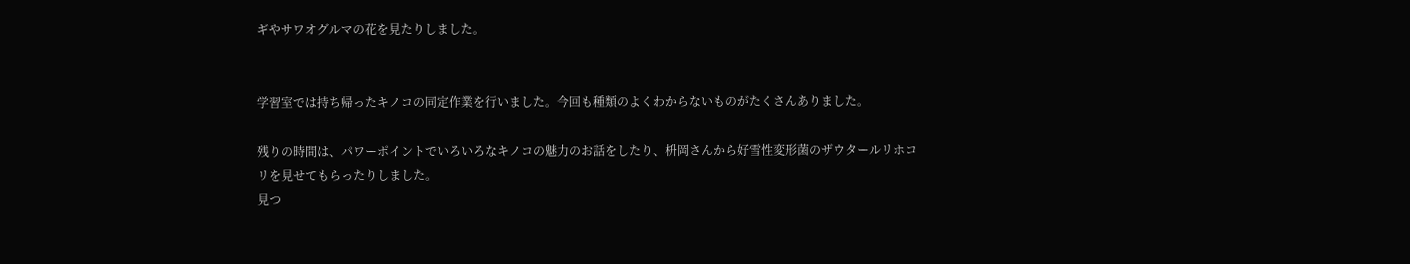ギやサワオグルマの花を見たりしました。


学習室では持ち帰ったキノコの同定作業を行いました。今回も種類のよくわからないものがたくさんありました。

残りの時間は、パワーポイントでいろいろなキノコの魅力のお話をしたり、枡岡さんから好雪性変形菌のザウタールリホコリを見せてもらったりしました。
見つ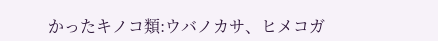かったキノコ類:ウバノカサ、ヒメコガ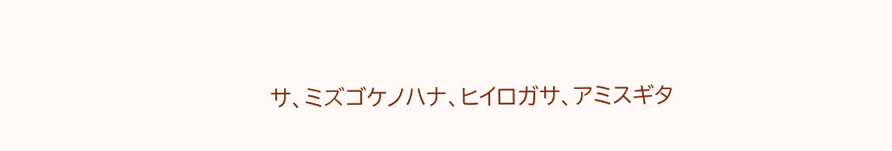サ、ミズゴケノハナ、ヒイロガサ、アミスギタ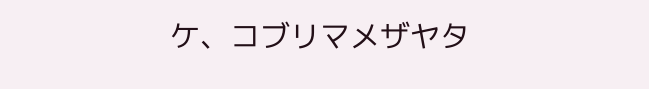ケ、コブリマメザヤタ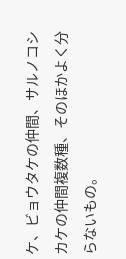ケ、ビョウタケの仲間、サルノコシカケの仲間複数種、そのほかよく分らないもの。